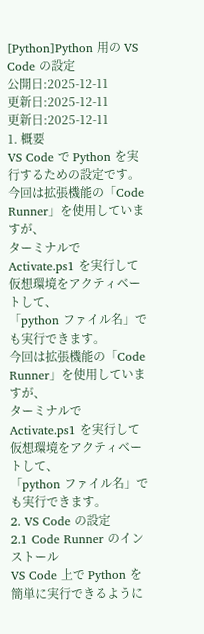[Python]Python 用の VS Code の設定
公開日:2025-12-11
更新日:2025-12-11
更新日:2025-12-11
1. 概要
VS Code で Python を実行するための設定です。
今回は拡張機能の「Code Runner」を使用していますが、
ターミナルで Activate.ps1 を実行して仮想環境をアクティベートして、
「python ファイル名」でも実行できます。
今回は拡張機能の「Code Runner」を使用していますが、
ターミナルで Activate.ps1 を実行して仮想環境をアクティベートして、
「python ファイル名」でも実行できます。
2. VS Code の設定
2.1 Code Runner のインストール
VS Code 上で Python を簡単に実行できるように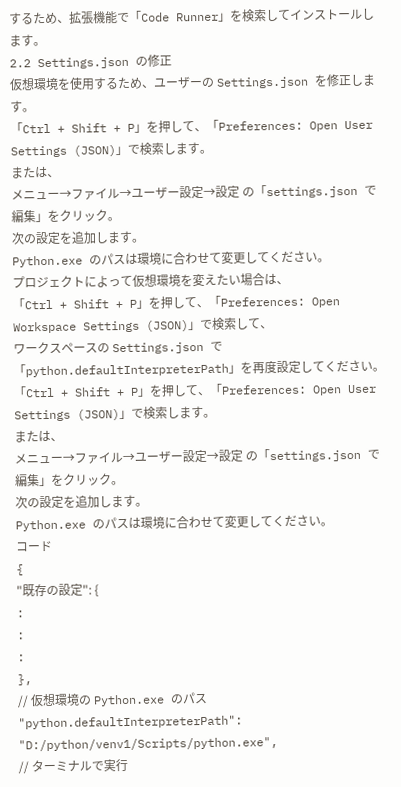するため、拡張機能で「Code Runner」を検索してインストールします。
2.2 Settings.json の修正
仮想環境を使用するため、ユーザーの Settings.json を修正します。
「Ctrl + Shift + P」を押して、「Preferences: Open User Settings (JSON)」で検索します。
または、
メニュー→ファイル→ユーザー設定→設定 の「settings.json で編集」をクリック。
次の設定を追加します。
Python.exe のパスは環境に合わせて変更してください。
プロジェクトによって仮想環境を変えたい場合は、
「Ctrl + Shift + P」を押して、「Preferences: Open Workspace Settings (JSON)」で検索して、
ワークスペースの Settings.json で「python.defaultInterpreterPath」を再度設定してください。
「Ctrl + Shift + P」を押して、「Preferences: Open User Settings (JSON)」で検索します。
または、
メニュー→ファイル→ユーザー設定→設定 の「settings.json で編集」をクリック。
次の設定を追加します。
Python.exe のパスは環境に合わせて変更してください。
コード
{
"既存の設定": {
:
:
:
},
// 仮想環境の Python.exe のパス
"python.defaultInterpreterPath": "D:/python/venv1/Scripts/python.exe",
// ターミナルで実行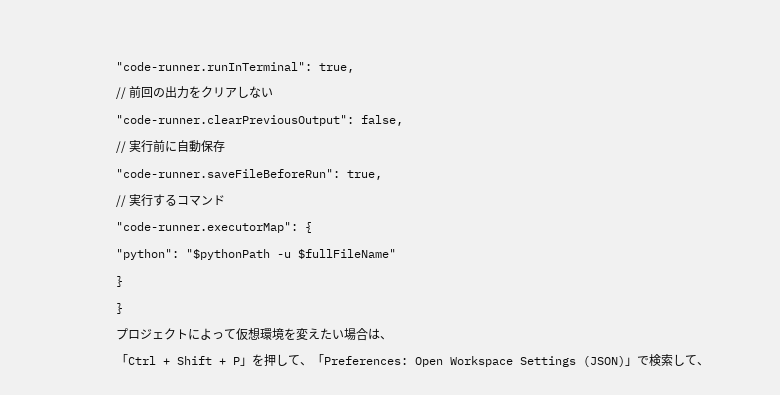"code-runner.runInTerminal": true,
// 前回の出力をクリアしない
"code-runner.clearPreviousOutput": false,
// 実行前に自動保存
"code-runner.saveFileBeforeRun": true,
// 実行するコマンド
"code-runner.executorMap": {
"python": "$pythonPath -u $fullFileName"
}
}
プロジェクトによって仮想環境を変えたい場合は、
「Ctrl + Shift + P」を押して、「Preferences: Open Workspace Settings (JSON)」で検索して、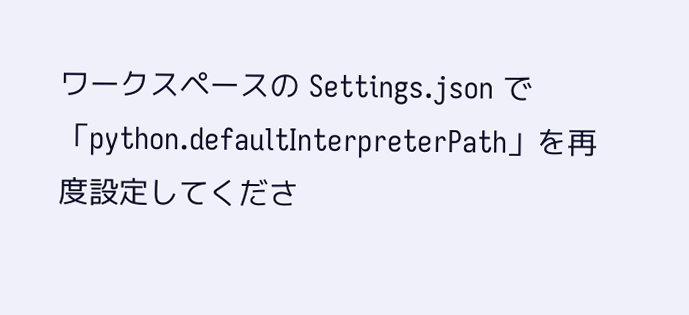ワークスペースの Settings.json で「python.defaultInterpreterPath」を再度設定してくださ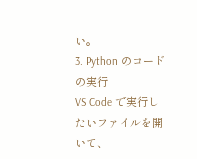い。
3. Python のコードの実行
VS Code で実行したいファイルを開いて、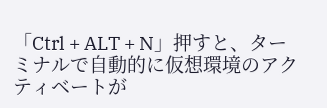「Ctrl + ALT + N」押すと、ターミナルで自動的に仮想環境のアクティベートが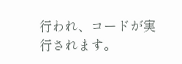行われ、コードが実行されます。